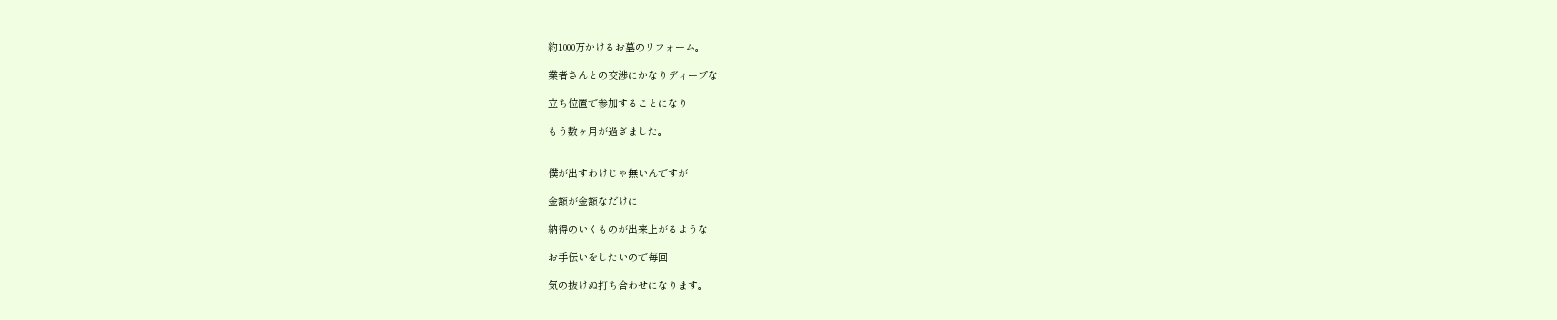約1000万かけるお墓のリフォーム。

業者さんとの交渉にかなりディープな

立ち位置で参加することになり

もう数ヶ月が過ぎました。


僕が出すわけじゃ無いんですが

金額が金額なだけに

納得のいくものが出来上がるような

お手伝いをしたいので毎回

気の抜けぬ打ち合わせになります。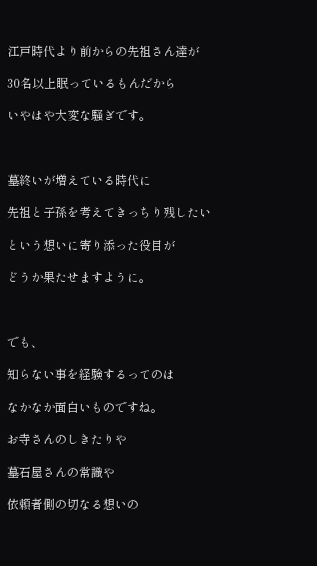江戸時代より前からの先祖さん達が

30名以上眠っているもんだから

いやはや大変な騒ぎです。



墓終いが増えている時代に

先祖と子孫を考えてきっちり残したい

という想いに寄り添った役目が

どうか果たせますように。



でも、

知らない事を経験するってのは

なかなか面白いものですね。

お寺さんのしきたりや

墓石屋さんの常識や

依頼者側の切なる想いの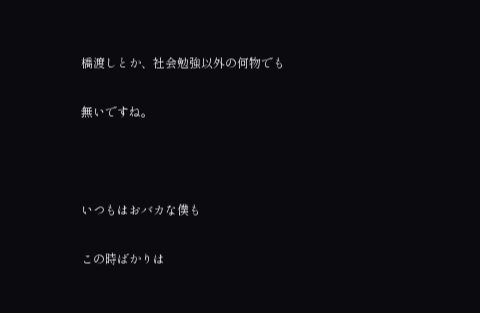橋渡しとか、社会勉強以外の何物でも

無いですね。



いつもはおバカな僕も

この時ばかりは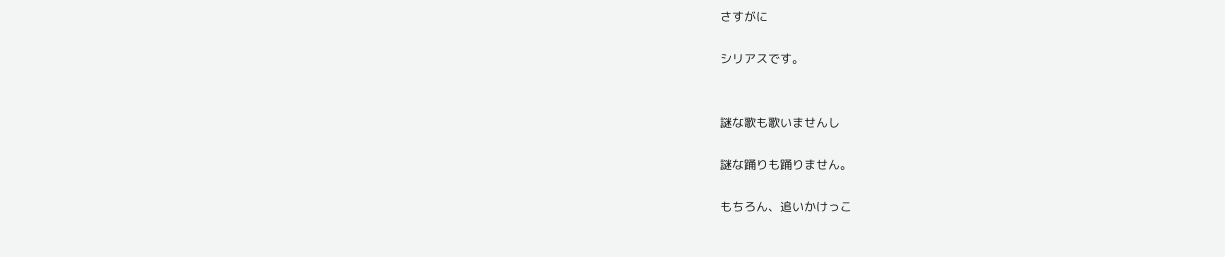さすがに

シリアスです。


謎な歌も歌いませんし

謎な踊りも踊りません。

もちろん、追いかけっこ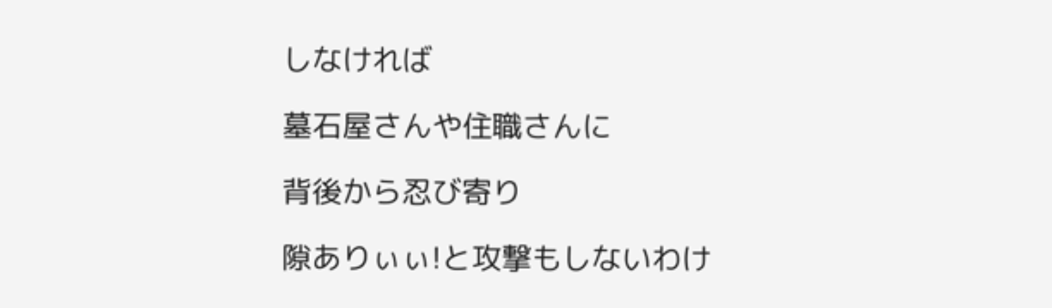しなければ

墓石屋さんや住職さんに

背後から忍び寄り

隙ありぃぃ!と攻撃もしないわけ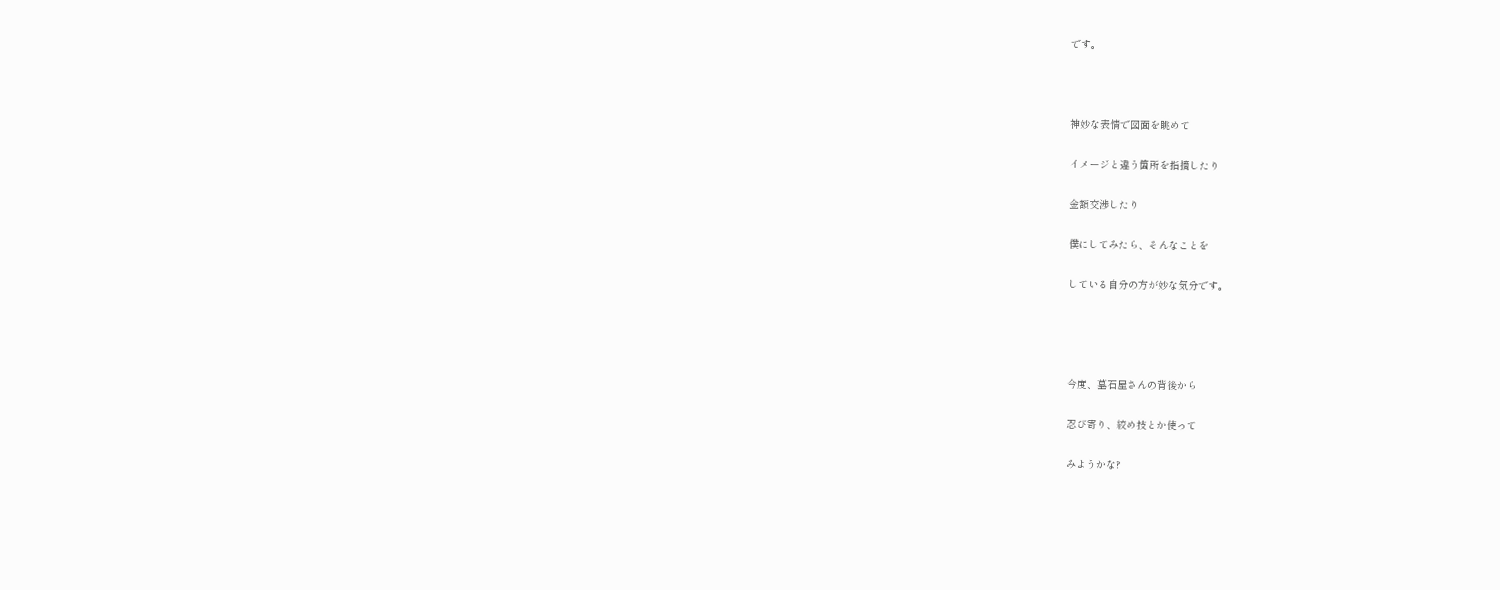です。



神妙な表情で図面を眺めて

イメージと違う箇所を指摘したり

金額交渉したり

僕にしてみたら、そんなことを

している自分の方が妙な気分です。




今度、墓石屋さんの背後から

忍び寄り、絞め技とか使って

みようかな?